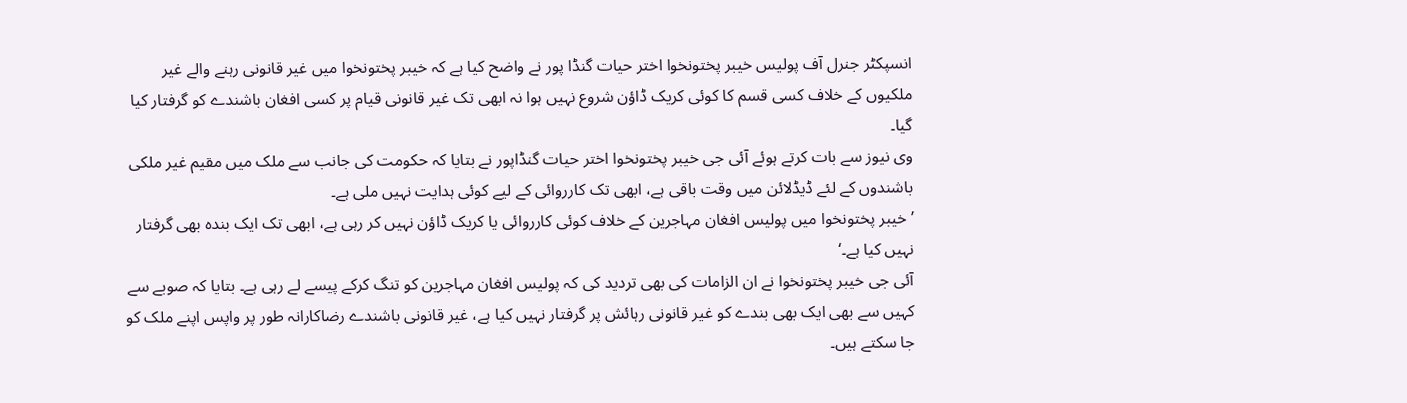انسپکٹر جنرل آف پولیس خیبر پختونخوا اختر حیات گنڈا پور نے واضح کیا ہے کہ خیبر پختونخوا میں غیر قانونی رہنے والے غیر ملکیوں کے خلاف کسی قسم کا کوئی کریک ڈاؤن شروع نہیں ہوا نہ ابھی تک غیر قانونی قیام پر کسی افغان باشندے کو گرفتار کیا گیا۔
وی نیوز سے بات کرتے ہوئے آئی جی خیبر پختونخوا اختر حیات گنڈاپور نے بتایا کہ حکومت کی جانب سے ملک میں مقیم غیر ملکی باشندوں کے لئے ڈیڈلائن میں وقت باقی ہے، ابھی تک کارروائی کے لیے کوئی ہدایت نہیں ملی ہے۔
’خیبر پختونخوا میں پولیس افغان مہاجرین کے خلاف کوئی کارروائی یا کریک ڈاؤن نہیں کر رہی ہے، ابھی تک ایک بندہ بھی گرفتار نہیں کیا ہے۔‘
آئی جی خیبر پختونخوا نے ان الزامات کی بھی تردید کی کہ پولیس افغان مہاجرین کو تنگ کرکے پیسے لے رہی ہے۔ بتایا کہ صوبے سے کہیں سے بھی ایک بھی بندے کو غیر قانونی رہائش پر گرفتار نہیں کیا ہے، غیر قانونی باشندے رضاکارانہ طور پر واپس اپنے ملک کو جا سکتے ہیں۔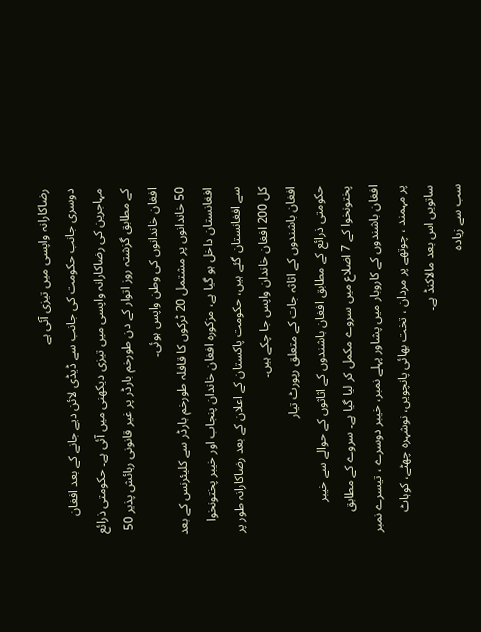رضاکارانہ واپسی میں تیزی آئی ہے
دوسری جانب حکومت کی جانب سے ڈیڈی لائن دیے جانے کے بعد افغان مہاجرین کی رضاکارانہ واپسی میں تیزی دیکھنی میں آئی ہے۔ حکومتی ذرائع کے مطابق گزشتہ روز اتوار کے دن طورخم بارڈر پر غیر قانونی رہائش پذیر 50 افغان خاندانوں کی وطن واپس ہوئی۔
50 خاندانوں پر مشتمل 20 ٹرکوں کا قافلہ طورخم بارڈر سے کلیئرنس کے بعد افغانستان داخل ہو گیا ہے، مزکورہ افغان خاندان پنجاب اور خیبر پختونخوا سے افغانستان گئے ہیں، حکومت پاکستان کے اعلان کے بعد رضاکارانہ طور پر کل 200 افغان خاندان واپس جا چکے ہیں۔
افغان باشندوں کے اثاثہ جات کے متعلق رپورٹ تیار
حکومتی ذرائع کے مطابق افغان باشندوں کے اثاثوں کے حوالے سے خیبر پختونخوا کے 7 اضلاع میں سروے مکمل کر لیا گیا ہے۔ سروے کے مطابق افغان باشندوں کے کاروبار میں پشاور پہلے نمبر، خیبر دوسرے ، تیسرے نمبر پر مہمند ، چوتھے پر مردان ، تخت بھائی پانچویں، نوشہرہ چھٹے، کوہاٹ ساتویں اس بعد مالاکنڈ ہے۔
سب سے زیادہ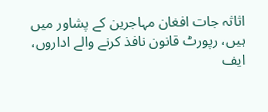اثاثہ جات افغان مہاجرین کے پشاور میں ہیں، رپورٹ قانون نافذ کرنے والے اداروں، ایف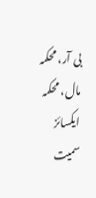بی آر، محکمہ مال، محکمہ ایکسائز سمیت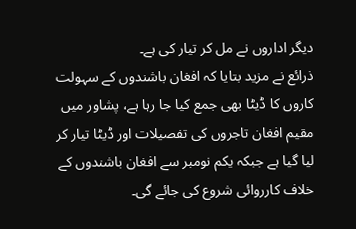دیگر اداروں نے مل کر تیار کی ہے۔
ذرائع نے مزید بتایا کہ افغان باشندوں کے سہولت کاروں کا ڈیٹا بھی جمع کیا جا رہا ہے، پشاور میں مقیم افغان تاجروں کی تفصیلات اور ڈیٹا تیار کر لیا گیا ہے جبکہ یکم نومبر سے افغان باشندوں کے خلاف کارروائی شروع کی جائے گی۔